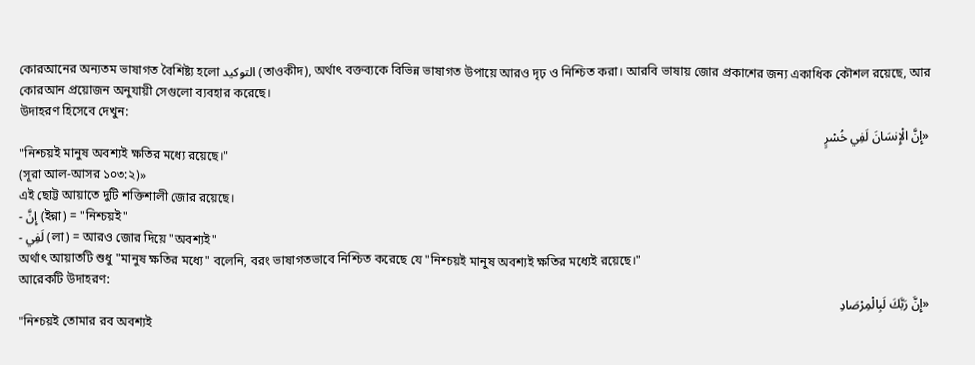কোরআনের অন্যতম ভাষাগত বৈশিষ্ট্য হলো التوكيد (তাওকীদ), অর্থাৎ বক্তব্যকে বিভিন্ন ভাষাগত উপায়ে আরও দৃঢ় ও নিশ্চিত করা। আরবি ভাষায় জোর প্রকাশের জন্য একাধিক কৌশল রয়েছে, আর কোরআন প্রয়োজন অনুযায়ী সেগুলো ব্যবহার করেছে।
উদাহরণ হিসেবে দেখুন:
«إِنَّ الْإِنسَانَ لَفِي خُسْرٍ
"নিশ্চয়ই মানুষ অবশ্যই ক্ষতির মধ্যে রয়েছে।"
(সূরা আল-আসর ১০৩:২)»
এই ছোট্ট আয়াতে দুটি শক্তিশালী জোর রয়েছে।
- إِنَّ (ইন্না) = "নিশ্চয়ই"
- لَفِي (লা) = আরও জোর দিয়ে "অবশ্যই"
অর্থাৎ আয়াতটি শুধু "মানুষ ক্ষতির মধ্যে" বলেনি, বরং ভাষাগতভাবে নিশ্চিত করেছে যে "নিশ্চয়ই মানুষ অবশ্যই ক্ষতির মধ্যেই রয়েছে।"
আরেকটি উদাহরণ:
«إِنَّ رَبَّكَ لَبِالْمِرْصَادِ
"নিশ্চয়ই তোমার রব অবশ্যই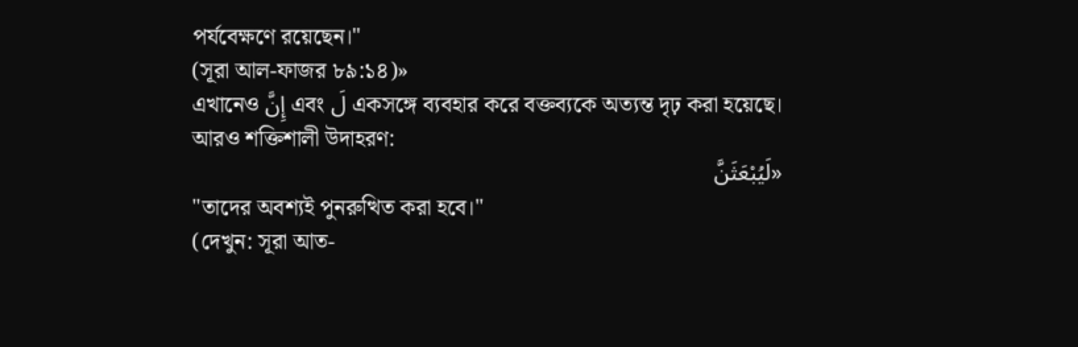পর্যবেক্ষণে রয়েছেন।"
(সূরা আল-ফাজর ৮৯:১৪)»
এখানেও إِنَّ এবং لَ একসঙ্গে ব্যবহার করে বক্তব্যকে অত্যন্ত দৃঢ় করা হয়েছে।
আরও শক্তিশালী উদাহরণ:
«لَيُبْعَثَنَّ
"তাদের অবশ্যই পুনরুত্থিত করা হবে।"
(দেখুন: সূরা আত-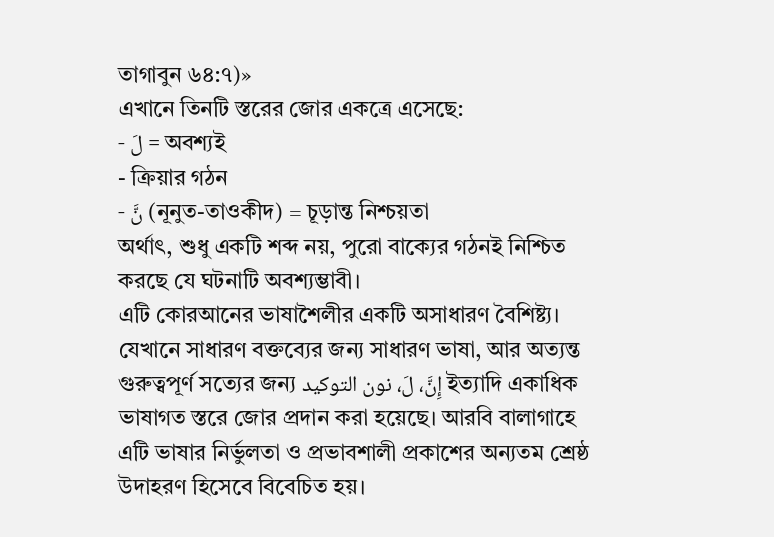তাগাবুন ৬৪:৭)»
এখানে তিনটি স্তরের জোর একত্রে এসেছে:
- لَ = অবশ্যই
- ক্রিয়ার গঠন
- نَّ (নূনুত-তাওকীদ) = চূড়ান্ত নিশ্চয়তা
অর্থাৎ, শুধু একটি শব্দ নয়, পুরো বাক্যের গঠনই নিশ্চিত করছে যে ঘটনাটি অবশ্যম্ভাবী।
এটি কোরআনের ভাষাশৈলীর একটি অসাধারণ বৈশিষ্ট্য। যেখানে সাধারণ বক্তব্যের জন্য সাধারণ ভাষা, আর অত্যন্ত গুরুত্বপূর্ণ সত্যের জন্য إِنَّ، لَ، نون التوكيد ইত্যাদি একাধিক ভাষাগত স্তরে জোর প্রদান করা হয়েছে। আরবি বালাগাহে এটি ভাষার নির্ভুলতা ও প্রভাবশালী প্রকাশের অন্যতম শ্রেষ্ঠ উদাহরণ হিসেবে বিবেচিত হয়।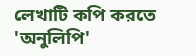লেখাটি কপি করতে 'অনুলিপি'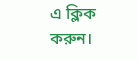এ ক্লিক করুন।